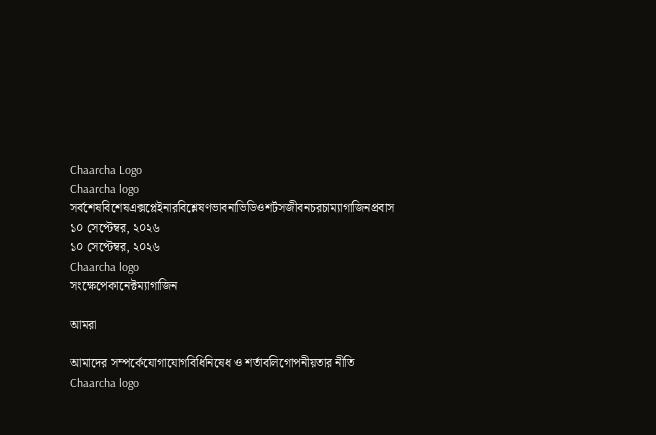Chaarcha Logo
Chaarcha logo
সর্বশেষবিশেষএক্সপ্লেইনারবিশ্লেষণভাবনাভিডিওশর্টসজীবনচরচাম্যাগাজিনপ্রবাস
১০ সেপ্টেম্বর, ২০২৬
১০ সেপ্টেম্বর, ২০২৬
Chaarcha logo
সংক্ষেপেকানেক্টম্যাগাজিন

আমরা

আমাদের সম্পর্কেযোগাযোগবিধিনিষেধ ও শর্তাবলিগোপনীয়তার নীতি
Chaarcha logo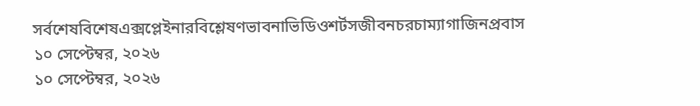সর্বশেষবিশেষএক্সপ্লেইনারবিশ্লেষণভাবনাভিডিওশর্টসজীবনচরচাম্যাগাজিনপ্রবাস
১০ সেপ্টেম্বর, ২০২৬
১০ সেপ্টেম্বর, ২০২৬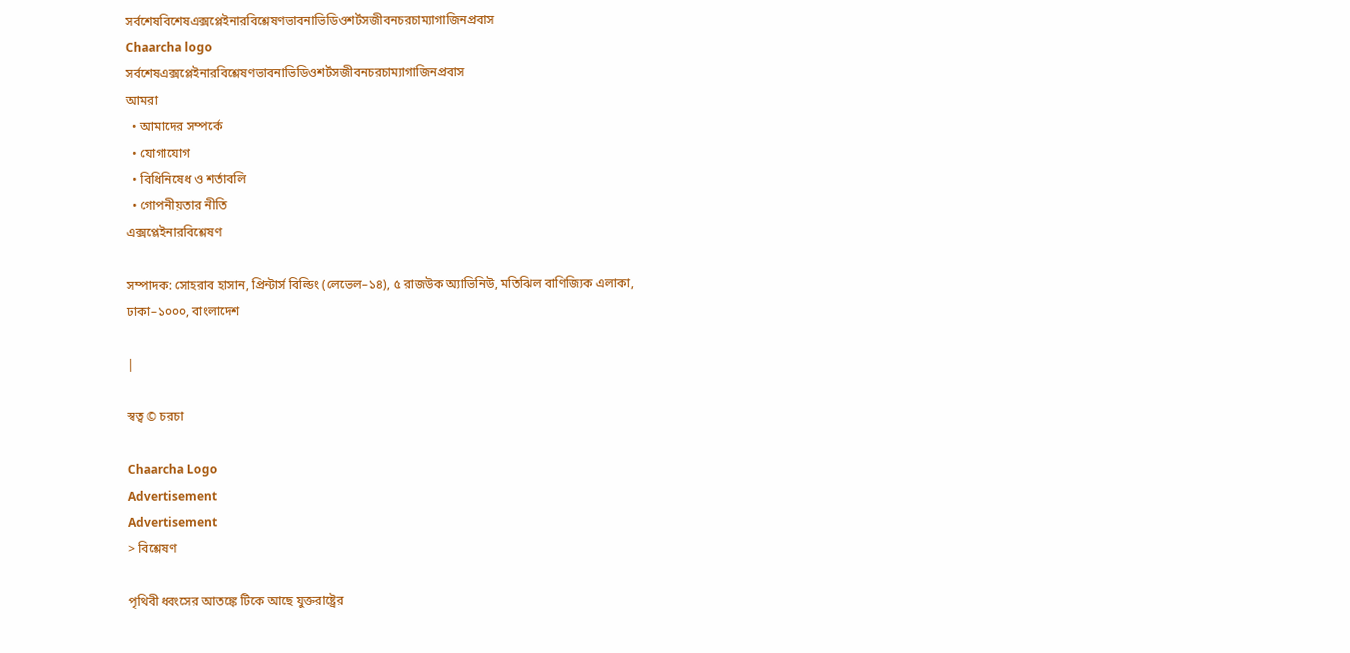সর্বশেষবিশেষএক্সপ্লেইনারবিশ্লেষণভাবনাভিডিওশর্টসজীবনচরচাম্যাগাজিনপ্রবাস
Chaarcha logo
সর্বশেষএক্সপ্লেইনারবিশ্লেষণভাবনাভিডিওশর্টসজীবনচরচাম্যাগাজিনপ্রবাস
আমরা
  • আমাদের সম্পর্কে
  • যোগাযোগ
  • বিধিনিষেধ ও শর্তাবলি
  • গোপনীয়তার নীতি
এক্সপ্লেইনারবিশ্লেষণ

সম্পাদক: সোহরাব হাসান, প্রিন্টার্স বিল্ডিং (লেভেল–১৪), ৫ রাজউক অ্যাভিনিউ, মতিঝিল বাণিজ্যিক এলাকা, ঢাকা–১০০০, বাংলাদেশ

|

স্বত্ব © চরচা

Chaarcha Logo
Advertisement
Advertisement
> বিশ্লেষণ

পৃথিবী ধ্বংসের আতঙ্কে টিকে আছে যুক্তরাষ্ট্রের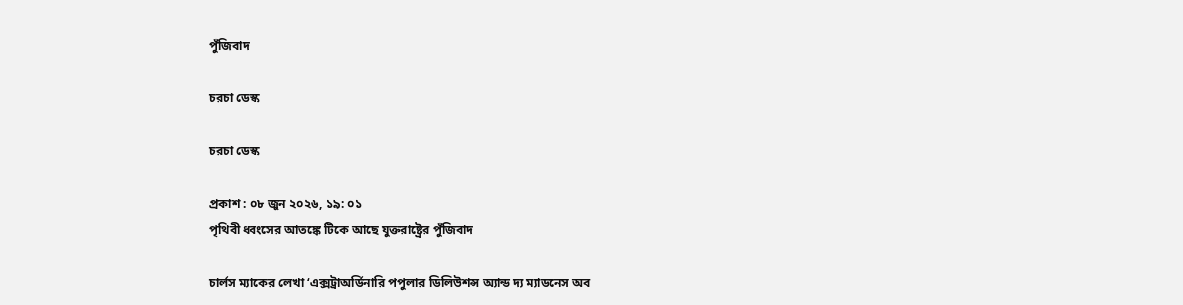পুঁজিবাদ

চরচা ডেস্ক

চরচা ডেস্ক

প্রকাশ : ০৮ জুন ২০২৬, ১৯: ০১
পৃথিবী ধ্বংসের আতঙ্কে টিকে আছে যুক্তরাষ্ট্রের পুঁজিবাদ

চার্লস ম্যাকের লেখা ‘এক্সট্রাঅর্ডিনারি পপুলার ডিলিউশন্স অ্যান্ড দ্য ম্যাডনেস অব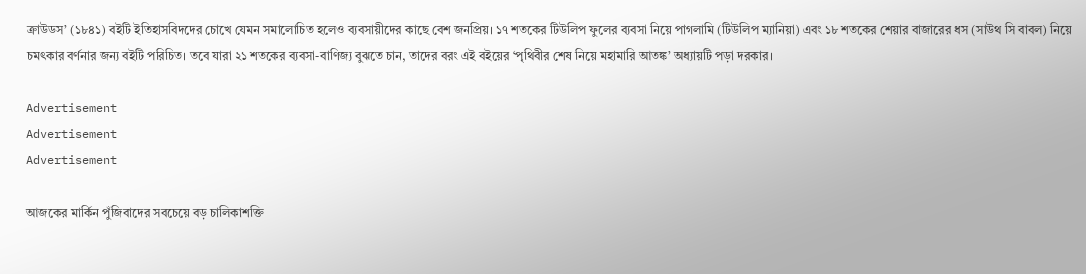ক্রাউডস’ (১৮৪১) বইটি ইতিহাসবিদদের চোখে যেমন সমালোচিত হলেও ব্যবসায়ীদের কাছে বেশ জনপ্রিয়। ১৭ শতকের টিউলিপ ফুলের ব্যবসা নিয়ে পাগলামি (টিউলিপ ম্যানিয়া) এবং ১৮ শতকের শেয়ার বাজারের ধস (সাউথ সি বাবল) নিয়ে চমৎকার বর্ণনার জন্য বইটি পরিচিত। তবে যারা ২১ শতকের ব্যবসা-বাণিজ্য বুঝতে চান, তাদের বরং এই বইয়ের ‘পৃথিবীর শেষ নিয়ে মহামারি আতঙ্ক’ অধ্যায়টি পড়া দরকার।

Advertisement
Advertisement
Advertisement

আজকের মার্কিন পুঁজিবাদের সবচেয়ে বড় চালিকাশক্তি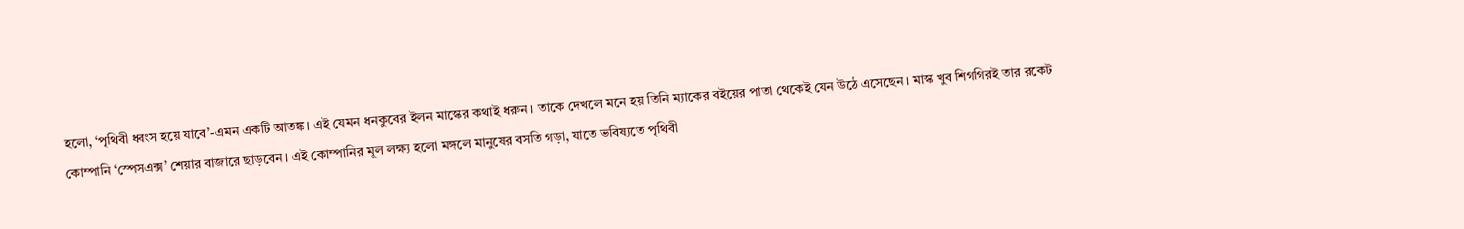হলো, ‘পৃথিবী ধ্বংস হয়ে যাবে’-এমন একটি আতঙ্ক। এই যেমন ধনকুবের ইলন মাস্কের কথাই ধরুন। তাকে দেখলে মনে হয় তিনি ম্যাকের বইয়ের পাতা থেকেই যেন উঠে এসেছেন। মাস্ক খুব শিগগিরই তার রকেট কোম্পানি ‘স্পেসএক্স’ শেয়ার বাজারে ছাড়বেন। এই কোম্পানির মূল লক্ষ্য হলো মঙ্গলে মানুষের বসতি গড়া, যাতে ভবিষ্যতে পৃথিবী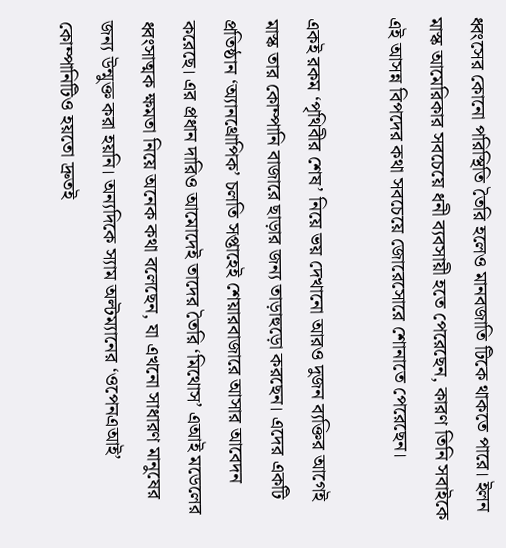ধ্বংসের কোনো পরিস্থিতি তৈরি হলেও মানবজাতি টিকে থাকতে পারে। ইলন মাস্ক আমেরিকার সবচেয়ে ধনী ব্যবসায়ী হতে পেরেছেন, কারণ তিনি সবাইকে এই আসন্ন বিপদের কথা সবচেয়ে জোরেসোরে শোনাতে পেরেছেন।

একই রকম ‘পৃথিবীর শেষ’ নিয়ে ভয় দেখানো আরও দুজন ব্যক্তির আগেই মাস্ক তার কোম্পানি বাজারে ছাড়ার জন্য তাড়াহুড়ো করছেন। এদের একটি প্রতিষ্ঠান ‘অ্যানথ্রোপিক’ চলতি সপ্তাহেই শেয়ারবাজারে আসার আবেদন করেছে। এর প্রধান দারিও আমোদেই তাদের তৈরি ‘মিথোস’ এআই মডেলের ধ্বংসাত্মক ক্ষমতা নিয়ে অনেক কথা বলেছেন, যা এখনো সাধারণ মানুষের জন্য উন্মুক্ত করা হয়নি। অন্যদিকে স্যাম অল্টম্যানের ‘ওপেনএআই’ কোম্পানিটিও হয়তো দ্রুতই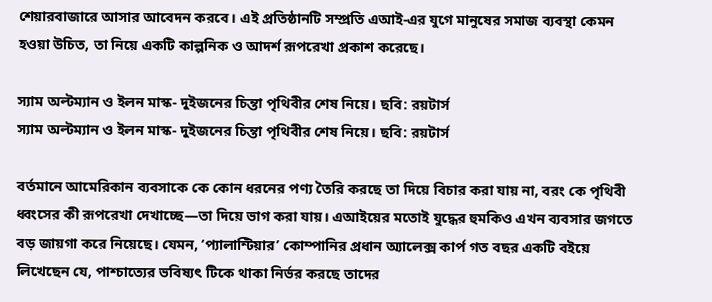শেয়ারবাজারে আসার আবেদন করবে। এই প্রতিষ্ঠানটি সম্প্রতি এআই-এর যুগে মানুষের সমাজ ব্যবস্থা কেমন হওয়া উচিত, তা নিয়ে একটি কাল্পনিক ও আদর্শ রূপরেখা প্রকাশ করেছে।

স্যাম অল্টম্যান ও ইলন মাস্ক- দুইজনের চিন্তা পৃথিবীর শেষ নিয়ে। ছবি: রয়টার্স
স্যাম অল্টম্যান ও ইলন মাস্ক- দুইজনের চিন্তা পৃথিবীর শেষ নিয়ে। ছবি: রয়টার্স

বর্তমানে আমেরিকান ব্যবসাকে কে কোন ধরনের পণ্য তৈরি করছে তা দিয়ে বিচার করা যায় না, বরং কে পৃথিবী ধ্বংসের কী রূপরেখা দেখাচ্ছে—তা দিয়ে ভাগ করা যায়। এআইয়ের মতোই যুদ্ধের হুমকিও এখন ব্যবসার জগতে বড় জায়গা করে নিয়েছে। যেমন, ‘প্যালান্টিয়ার’ কোম্পানির প্রধান অ্যালেক্স কার্প গত বছর একটি বইয়ে লিখেছেন যে, পাশ্চাত্যের ভবিষ্যৎ টিকে থাকা নির্ভর করছে তাদের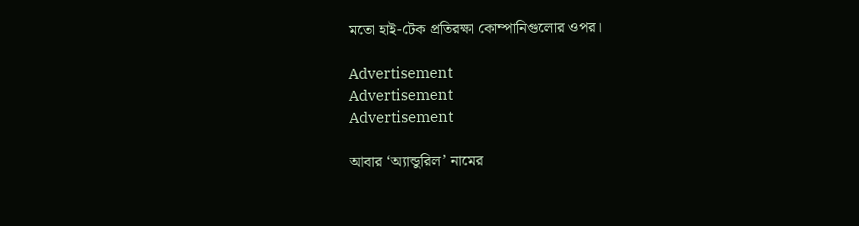মতো হাই-টেক প্রতিরক্ষা কোম্পানিগুলোর ওপর।

Advertisement
Advertisement
Advertisement

আবার ‘অ্যান্ডুরিল’ নামের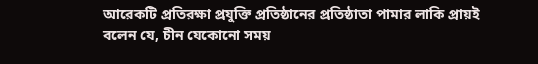আরেকটি প্রতিরক্ষা প্রযুক্তি প্রতিষ্ঠানের প্রতিষ্ঠাতা পামার লাকি প্রায়ই বলেন যে, চীন যেকোনো সময়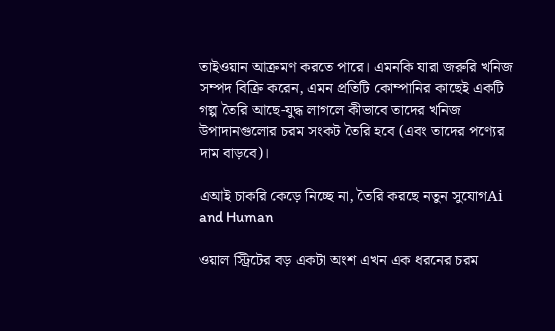তাইওয়ান আক্রমণ করতে পারে। এমনকি যারা জরুরি খনিজ সম্পদ বিক্রি করেন, এমন প্রতিটি কোম্পানির কাছেই একটি গল্প তৈরি আছে-যুদ্ধ লাগলে কীভাবে তাদের খনিজ উপাদানগুলোর চরম সংকট তৈরি হবে (এবং তাদের পণ্যের দাম বাড়বে)।

এআই চাকরি কেড়ে নিচ্ছে না, তৈরি করছে নতুন সুযোগAi and Human

ওয়াল স্ট্রিটের বড় একটা অংশ এখন এক ধরনের চরম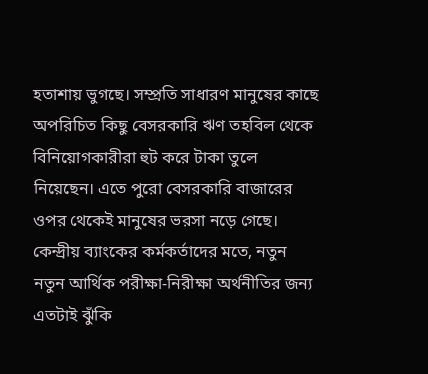হতাশায় ভুগছে। সম্প্রতি সাধারণ মানুষের কাছে অপরিচিত কিছু বেসরকারি ঋণ তহবিল থেকে বিনিয়োগকারীরা হুট করে টাকা তুলে নিয়েছেন। এতে পুরো বেসরকারি বাজারের ওপর থেকেই মানুষের ভরসা নড়ে গেছে। কেন্দ্রীয় ব্যাংকের কর্মকর্তাদের মতে, নতুন নতুন আর্থিক পরীক্ষা-নিরীক্ষা অর্থনীতির জন্য এতটাই ঝুঁকি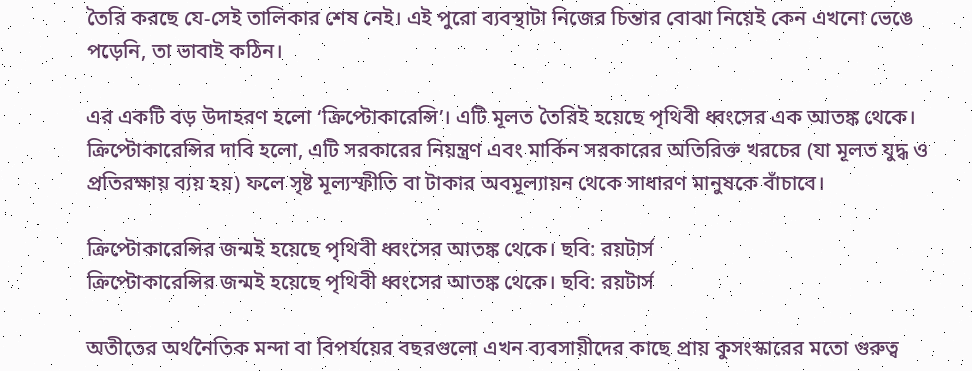তৈরি করছে যে-সেই তালিকার শেষ নেই। এই পুরো ব্যবস্থাটা নিজের চিন্তার বোঝা নিয়েই কেন এখনো ভেঙে পড়েনি, তা ভাবাই কঠিন।

এর একটি বড় উদাহরণ হলো ‘ক্রিপ্টোকারেন্সি’। এটি মূলত তৈরিই হয়েছে পৃথিবী ধ্বংসের এক আতঙ্ক থেকে। ক্রিপ্টোকারেন্সির দাবি হলো, এটি সরকারের নিয়ন্ত্রণ এবং মার্কিন সরকারের অতিরিক্ত খরচের (যা মূলত যুদ্ধ ও প্রতিরক্ষায় ব্যয় হয়) ফলে সৃষ্ট মূল্যস্ফীতি বা টাকার অবমূল্যায়ন থেকে সাধারণ মানুষকে বাঁচাবে।

ক্রিপ্টোকারেন্সির জন্মই হয়েছে পৃথিবী ধ্বংসের আতঙ্ক থেকে। ছবি: রয়টার্স
ক্রিপ্টোকারেন্সির জন্মই হয়েছে পৃথিবী ধ্বংসের আতঙ্ক থেকে। ছবি: রয়টার্স

অতীতের অর্থনৈতিক মন্দা বা বিপর্যয়ের বছরগুলো এখন ব্যবসায়ীদের কাছে প্রায় কুসংস্কারের মতো গুরুত্ব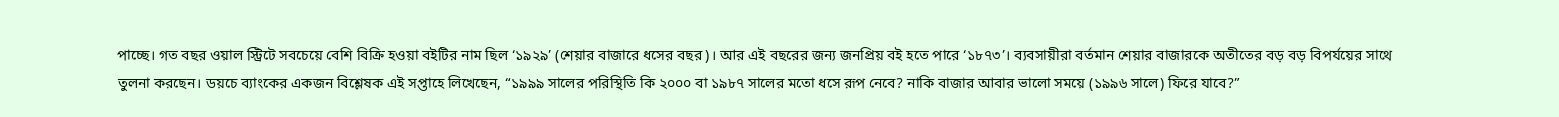পাচ্ছে। গত বছর ওয়াল স্ট্রিটে সবচেয়ে বেশি বিক্রি হওয়া বইটির নাম ছিল ‘১৯২৯’ (শেয়ার বাজারে ধসের বছর)। আর এই বছরের জন্য জনপ্রিয় বই হতে পারে ‘১৮৭৩’। ব্যবসায়ীরা বর্তমান শেয়ার বাজারকে অতীতের বড় বড় বিপর্যয়ের সাথে তুলনা করছেন। ডয়চে ব্যাংকের একজন বিশ্লেষক এই সপ্তাহে লিখেছেন, “১৯৯৯ সালের পরিস্থিতি কি ২০০০ বা ১৯৮৭ সালের মতো ধসে রূপ নেবে? নাকি বাজার আবার ভালো সময়ে (১৯৯৬ সালে) ফিরে যাবে?”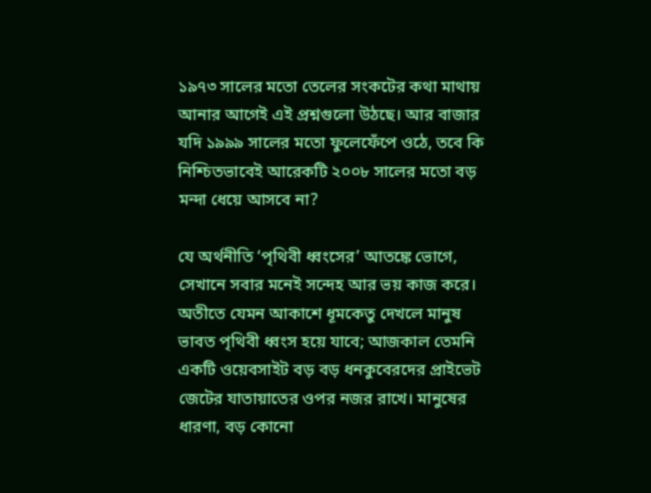১৯৭৩ সালের মতো তেলের সংকটের কথা মাথায় আনার আগেই এই প্রশ্নগুলো উঠছে। আর বাজার যদি ১৯৯৯ সালের মতো ফুলেফেঁপে ওঠে, তবে কি নিশ্চিতভাবেই আরেকটি ২০০৮ সালের মতো বড় মন্দা ধেয়ে আসবে না?

যে অর্থনীতি ‘পৃথিবী ধ্বংসের’ আতঙ্কে ভোগে, সেখানে সবার মনেই সন্দেহ আর ভয় কাজ করে। অতীতে যেমন আকাশে ধূমকেতু দেখলে মানুষ ভাবত পৃথিবী ধ্বংস হয়ে যাবে; আজকাল তেমনি একটি ওয়েবসাইট বড় বড় ধনকুবেরদের প্রাইভেট জেটের যাতায়াতের ওপর নজর রাখে। মানুষের ধারণা, বড় কোনো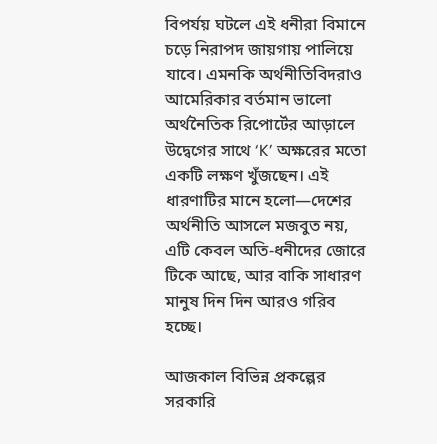বিপর্যয় ঘটলে এই ধনীরা বিমানে চড়ে নিরাপদ জায়গায় পালিয়ে যাবে। এমনকি অর্থনীতিবিদরাও আমেরিকার বর্তমান ভালো অর্থনৈতিক রিপোর্টের আড়ালে উদ্বেগের সাথে ‘K’ অক্ষরের মতো একটি লক্ষণ খুঁজছেন। এই ধারণাটির মানে হলো—দেশের অর্থনীতি আসলে মজবুত নয়, এটি কেবল অতি-ধনীদের জোরে টিকে আছে, আর বাকি সাধারণ মানুষ দিন দিন আরও গরিব হচ্ছে।

আজকাল বিভিন্ন প্রকল্পের সরকারি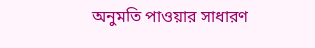অনুমতি পাওয়ার সাধারণ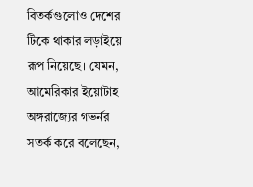বিতর্কগুলোও দেশের টিকে থাকার লড়াইয়ে রূপ নিয়েছে। যেমন, আমেরিকার ইয়োটাহ অঙ্গরাজ্যের গভর্নর সতর্ক করে বলেছেন,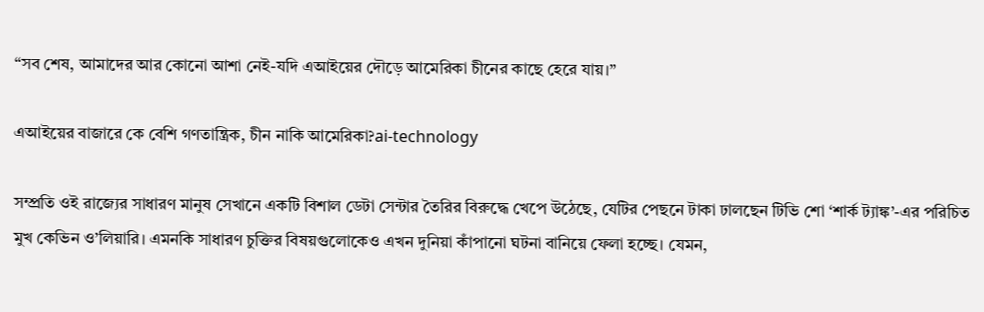“সব শেষ, আমাদের আর কোনো আশা নেই-যদি এআইয়ের দৌড়ে আমেরিকা চীনের কাছে হেরে যায়।”

এআইয়ের বাজারে কে বেশি গণতান্ত্রিক, চীন নাকি আমেরিকা?ai-technology

সম্প্রতি ওই রাজ্যের সাধারণ মানুষ সেখানে একটি বিশাল ডেটা সেন্টার তৈরির বিরুদ্ধে খেপে উঠেছে, যেটির পেছনে টাকা ঢালছেন টিভি শো ‘শার্ক ট্যাঙ্ক’-এর পরিচিত মুখ কেভিন ও’লিয়ারি। এমনকি সাধারণ চুক্তির বিষয়গুলোকেও এখন দুনিয়া কাঁপানো ঘটনা বানিয়ে ফেলা হচ্ছে। যেমন,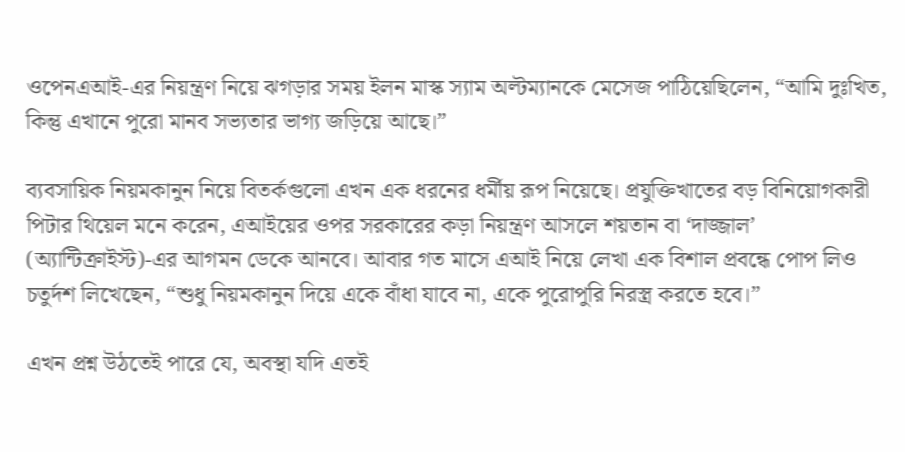ওপেনএআই-এর নিয়ন্ত্রণ নিয়ে ঝগড়ার সময় ইলন মাস্ক স্যাম অল্টম্যানকে মেসেজ পাঠিয়েছিলেন, “আমি দুঃখিত, কিন্তু এখানে পুরো মানব সভ্যতার ভাগ্য জড়িয়ে আছে।”

ব্যবসায়িক নিয়মকানুন নিয়ে বিতর্কগুলো এখন এক ধরনের ধর্মীয় রূপ নিয়েছে। প্রযুক্তিখাতের বড় বিনিয়োগকারী পিটার থিয়েল মনে করেন, এআইয়ের ওপর সরকারের কড়া নিয়ন্ত্রণ আসলে শয়তান বা ‘দাজ্জাল’ (অ্যান্টিক্রাইস্ট)-এর আগমন ডেকে আনবে। আবার গত মাসে এআই নিয়ে লেখা এক বিশাল প্রবন্ধে পোপ লিও চতুর্দশ লিখেছেন, “শুধু নিয়মকানুন দিয়ে একে বাঁধা যাবে না, একে পুরোপুরি নিরস্ত্র করতে হবে।”

এখন প্রশ্ন উঠতেই পারে যে, অবস্থা যদি এতই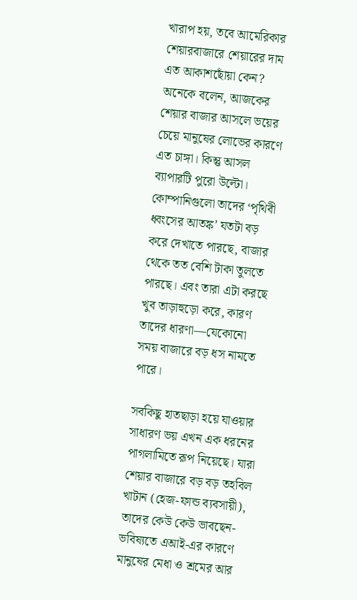খারাপ হয়, তবে আমেরিকার শেয়ারবাজারে শেয়ারের দাম এত আকাশছোঁয়া কেন? অনেকে বলেন, আজকের শেয়ার বাজার আসলে ভয়ের চেয়ে মানুষের লোভের কারণে এত চাঙ্গা। কিন্তু আসল ব্যাপারটি পুরো উল্টো। কোম্পানিগুলো তাদের ‘পৃথিবী ধ্বংসের আতঙ্ক’ যতটা বড় করে দেখাতে পারছে, বাজার থেকে তত বেশি টাকা তুলতে পারছে। এবং তারা এটা করছে খুব তাড়াহুড়ো করে, কারণ তাদের ধারণা—যেকোনো সময় বাজারে বড় ধস নামতে পারে।

সবকিছু হাতছাড়া হয়ে যাওয়ার সাধারণ ভয় এখন এক ধরনের পাগলামিতে রূপ নিয়েছে। যারা শেয়ার বাজারে বড় বড় তহবিল খাটান (হেজ-ফান্ড ব্যবসায়ী), তাদের কেউ কেউ ভাবছেন-ভবিষ্যতে এআই-এর কারণে মানুষের মেধা ও শ্রমের আর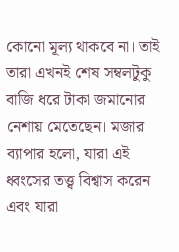কোনো মূল্য থাকবে না। তাই তারা এখনই শেষ সম্বলটুকু বাজি ধরে টাকা জমানোর নেশায় মেতেছেন। মজার ব্যাপার হলো, যারা এই ধ্বংসের তত্ত্ব বিশ্বাস করেন এবং যারা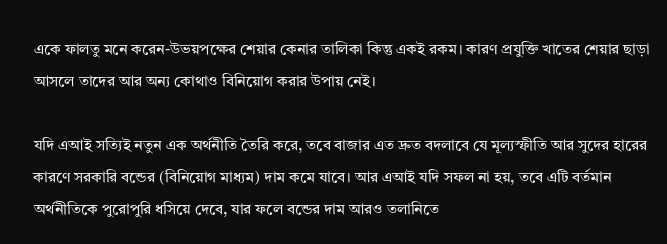একে ফালতু মনে করেন-উভয়পক্ষের শেয়ার কেনার তালিকা কিন্তু একই রকম। কারণ প্রযুক্তি খাতের শেয়ার ছাড়া আসলে তাদের আর অন্য কোথাও বিনিয়োগ করার উপায় নেই।

যদি এআই সত্যিই নতুন এক অর্থনীতি তৈরি করে, তবে বাজার এত দ্রুত বদলাবে যে মূল্যস্ফীতি আর সুদের হারের কারণে সরকারি বন্ডের (বিনিয়োগ মাধ্যম) দাম কমে যাবে। আর এআই যদি সফল না হয়, তবে এটি বর্তমান অর্থনীতিকে পুরোপুরি ধসিয়ে দেবে, যার ফলে বন্ডের দাম আরও তলানিতে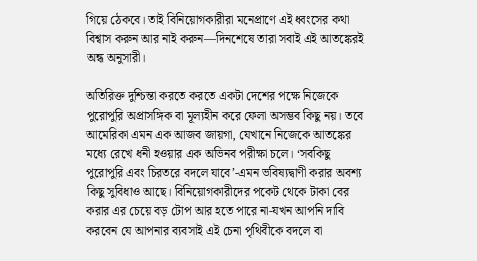গিয়ে ঠেকবে। তাই বিনিয়োগকারীরা মনেপ্রাণে এই ধ্বংসের কথা বিশ্বাস করুন আর নাই করুন—দিনশেষে তারা সবাই এই আতঙ্কেরই অন্ধ অনুসারী।

অতিরিক্ত দুশ্চিন্তা করতে করতে একটা দেশের পক্ষে নিজেকে পুরোপুরি অপ্রাসঙ্গিক বা মূল্যহীন করে ফেলা অসম্ভব কিছু নয়। তবে আমেরিকা এমন এক আজব জায়গা, যেখানে নিজেকে আতঙ্কের মধ্যে রেখে ধনী হওয়ার এক অভিনব পরীক্ষা চলে। ‘সবকিছু পুরোপুরি এবং চিরতরে বদলে যাবে’-এমন ভবিষ্যদ্বাণী করার অবশ্য কিছু সুবিধাও আছে। বিনিয়োগকারীদের পকেট থেকে টাকা বের করার এর চেয়ে বড় টোপ আর হতে পারে না-যখন আপনি দাবি করবেন যে আপনার ব্যবসাই এই চেনা পৃথিবীকে বদলে বা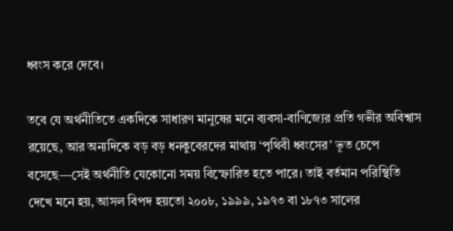ধ্বংস করে দেবে।

তবে যে অর্থনীতিতে একদিকে সাধারণ মানুষের মনে ব্যবসা-বাণিজ্যের প্রতি গভীর অবিশ্বাস রয়েছে, আর অন্যদিকে বড় বড় ধনকুবেরদের মাথায় ‘পৃথিবী ধ্বংসের’ ভূত চেপে বসেছে—সেই অর্থনীতি যেকোনো সময় বিস্ফোরিত হতে পারে। তাই বর্তমান পরিস্থিতি দেখে মনে হয়, আসল বিপদ হয়তো ২০০৮, ১৯৯৯, ১৯৭৩ বা ১৮৭৩ সালের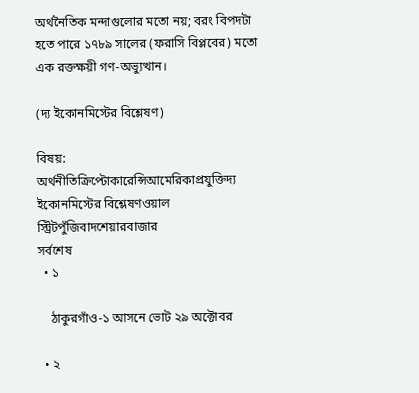অর্থনৈতিক মন্দাগুলোর মতো নয়; বরং বিপদটা হতে পারে ১৭৮৯ সালের (ফরাসি বিপ্লবের) মতো এক রক্তক্ষয়ী গণ-অভ্যুত্থান।

(দ্য ইকোনমিস্টের বিশ্লেষণ)

বিষয়: অর্থনীতিক্রিপ্টোকারেন্সিআমেরিকাপ্রযুক্তিদ্য ইকোনমিস্টের বিশ্লেষণওয়াল স্ট্রিটপুঁজিবাদশেয়ারবাজার
সর্বশেষ
  • ১

    ঠাকুরগাঁও-১ আসনে ভোট ২৯ অক্টোবর

  • ২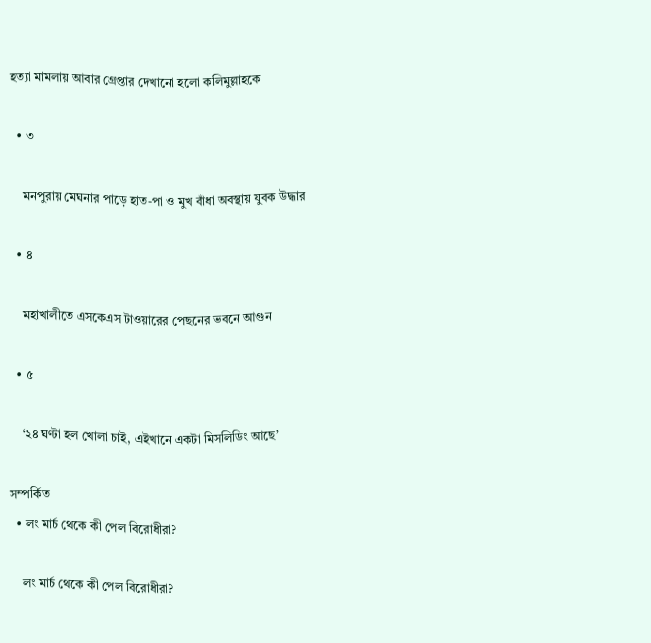হত্যা মামলায় আবার গ্রেপ্তার দেখানো হলো কলিমুল্লাহকে

  • ৩

    মনপুরায় মেঘনার পাড়ে হাত-পা ও মুখ বাঁধা অবস্থায় যুবক উদ্ধার

  • ৪

    মহাখালীতে এসকেএস টাওয়ারের পেছনের ভবনে আগুন

  • ৫

    ‘২৪ ঘণ্টা হল খোলা চাই, এইখানে একটা মিসলিডিং আছে’

সম্পর্কিত
  • লং মার্চ থেকে কী পেল বিরোধীরা?

    লং মার্চ থেকে কী পেল বিরোধীরা?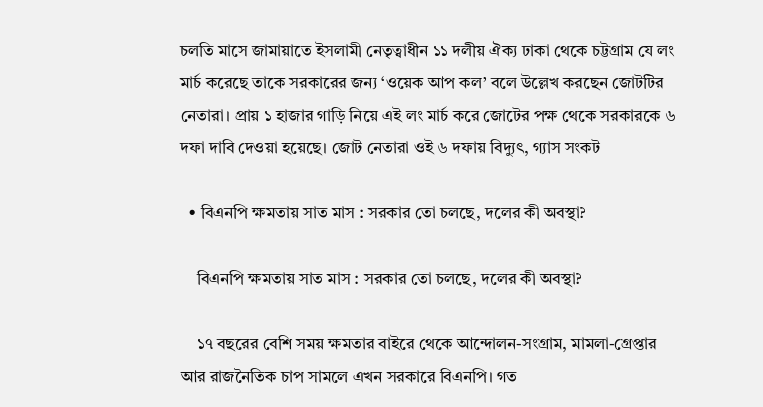চলতি মাসে জামায়াতে ইসলামী নেতৃত্বাধীন ১১ দলীয় ঐক্য ঢাকা থেকে চট্টগ্রাম যে লং মার্চ করেছে তাকে সরকারের জন্য ‘ওয়েক আপ কল’ বলে উল্লেখ করছেন জোটটির নেতারা। প্রায় ১ হাজার গাড়ি নিয়ে এই লং মার্চ করে জোটের পক্ষ থেকে সরকারকে ৬ দফা দাবি দেওয়া হয়েছে। জোট নেতারা ওই ৬ দফায় বিদ্যুৎ, গ্যাস সংকট

  • বিএনপি ক্ষমতায় সাত মাস : সরকার তো চলছে, দলের কী অবস্থা?

    বিএনপি ক্ষমতায় সাত মাস : সরকার তো চলছে, দলের কী অবস্থা?

    ১৭ বছরের বেশি সময় ক্ষমতার বাইরে থেকে আন্দোলন-সংগ্রাম, মামলা-গ্রেপ্তার আর রাজনৈতিক চাপ সামলে এখন সরকারে বিএনপি। গত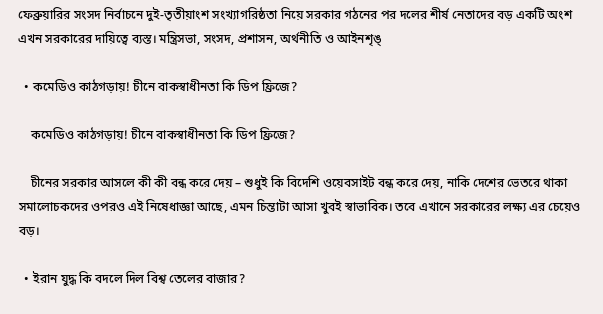ফেব্রুয়ারির সংসদ নির্বাচনে দুই-তৃতীয়াংশ সংখ্যাগরিষ্ঠতা নিয়ে সরকার গঠনের পর দলের শীর্ষ নেতাদের বড় একটি অংশ এখন সরকারের দায়িত্বে ব্যস্ত। মন্ত্রিসভা, সংসদ, প্রশাসন, অর্থনীতি ও আইনশৃঙ্

  • কমেডিও কাঠগড়ায়! চীনে বাকস্বাধীনতা কি ডিপ ফ্রিজে?

    কমেডিও কাঠগড়ায়! চীনে বাকস্বাধীনতা কি ডিপ ফ্রিজে?

    চীনের সরকার আসলে কী কী বন্ধ করে দেয় – শুধুই কি বিদেশি ওয়েবসাইট বন্ধ করে দেয়, নাকি দেশের ভেতরে থাকা সমালোচকদের ওপরও এই নিষেধাজ্ঞা আছে, এমন চিন্তাটা আসা খুবই স্বাভাবিক। তবে এখানে সরকারের লক্ষ্য এর চেয়েও বড়।

  • ইরান যুদ্ধ কি বদলে দিল বিশ্ব তেলের বাজার?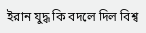ইরান যুদ্ধ কি বদলে দিল বিশ্ব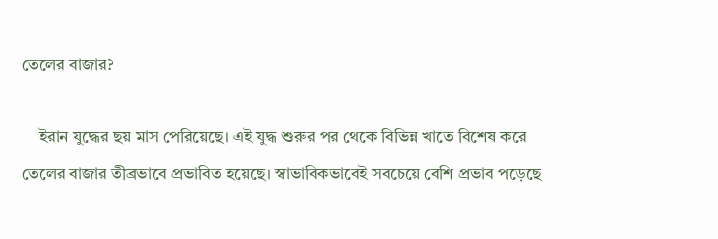তেলের বাজার?

    ইরান যুদ্ধের ছয় মাস পেরিয়েছে। এই যুদ্ধ শুরুর পর থেকে বিভিন্ন খাতে বিশেষ করে তেলের বাজার তীব্রভাবে প্রভাবিত হয়েছে। স্বাভাবিকভাবেই সবচেয়ে বেশি প্রভাব পড়েছে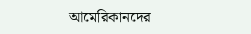আমেরিকানদের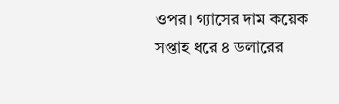ওপর। গ্যাসের দাম কয়েক সপ্তাহ ধরে ৪ ডলারের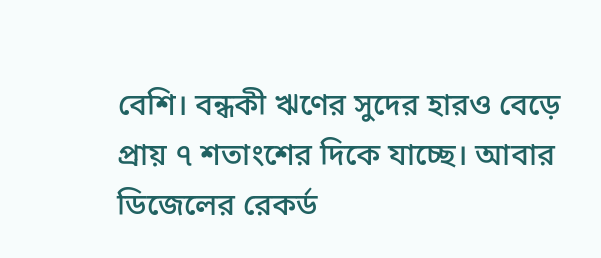বেশি। বন্ধকী ঋণের সুদের হারও বেড়ে প্রায় ৭ শতাংশের দিকে যাচ্ছে। আবার ডিজেলের রেকর্ড